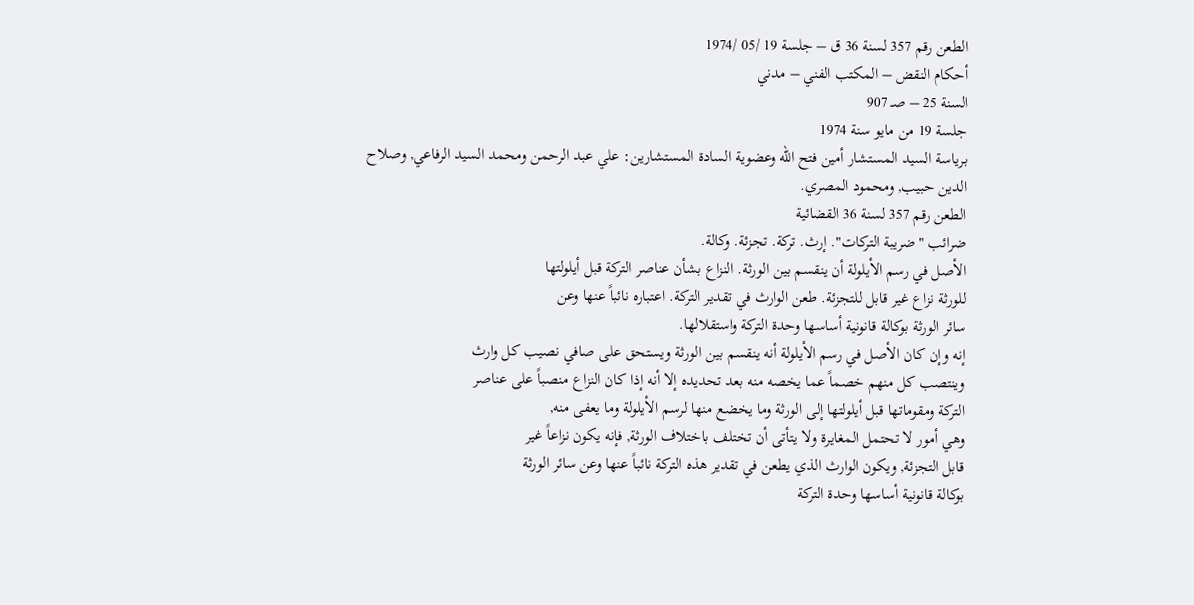الطعن رقم 357 لسنة 36 ق – جلسة 19 /05 /1974
أحكام النقض – المكتب الفني – مدني
السنة 25 – صـ 907
جلسة 19 من مايو سنة 1974
برياسة السيد المستشار أمين فتح الله وعضوية السادة المستشارين: علي عبد الرحمن ومحمد السيد الرفاعي, وصلاح الدين حبيب, ومحمود المصري.
الطعن رقم 357 لسنة 36 القضائية
ضرائب "ضريبة التركات". إرث. تركة. تجزئة. وكالة.
الأصل في رسم الأيلولة أن ينقسم بين الورثة. النزاع بشأن عناصر التركة قبل أيلولتها
للورثة نزاع غير قابل للتجزئة. طعن الوارث في تقدير التركة. اعتباره نائباً عنها وعن
سائر الورثة بوكالة قانونية أساسها وحدة التركة واستقلالها.
إنه وإن كان الأصل في رسم الأيلولة أنه ينقسم بين الورثة ويستحق على صافي نصيب كل وارث
وينتصب كل منهم خصماً عما يخصه منه بعد تحديده إلا أنه إذا كان النزاع منصباً على عناصر
التركة ومقوماتها قبل أيلولتها إلى الورثة وما يخضع منها لرسم الأيلولة وما يعفى منه,
وهي أمور لا تحتمل المغايرة ولا يتأتى أن تختلف باختلاف الورثة, فإنه يكون نزاعاً غير
قابل التجزئة, ويكون الوارث الذي يطعن في تقدير هذه التركة نائباً عنها وعن سائر الورثة
بوكالة قانونية أساسها وحدة التركة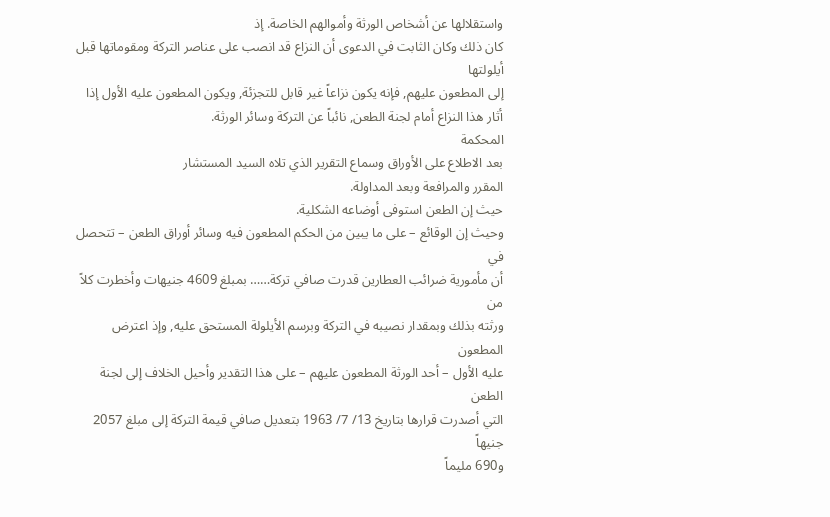واستقلالها عن أشخاص الورثة وأموالهم الخاصة. إذ
كان ذلك وكان الثابت في الدعوى أن النزاع قد انصب على عناصر التركة ومقوماتها قبل أيلولتها
إلى المطعون عليهم, فإنه يكون نزاعاً غير قابل للتجزئة, ويكون المطعون عليه الأول إذا
أثار هذا النزاع أمام لجنة الطعن, نائباً عن التركة وسائر الورثة.
المحكمة
بعد الاطلاع على الأوراق وسماع التقرير الذي تلاه السيد المستشار
المقرر والمرافعة وبعد المداولة.
حيث إن الطعن استوفى أوضاعه الشكلية.
وحيث إن الوقائع – على ما يبين من الحكم المطعون فيه وسائر أوراق الطعن – تتحصل في
أن مأمورية ضرائب العطارين قدرت صافي تركة…… بمبلغ 4609 جنيهات وأخطرت كلاً من
ورثته بذلك وبمقدار نصيبه في التركة وبرسم الأيلولة المستحق عليه, وإذ اعترض المطعون
عليه الأول – أحد الورثة المطعون عليهم – على هذا التقدير وأحيل الخلاف إلى لجنة الطعن
التي أصدرت قرارها بتاريخ 13/ 7/ 1963 بتعديل صافي قيمة التركة إلى مبلغ 2057 جنيهاً
و690 مليماً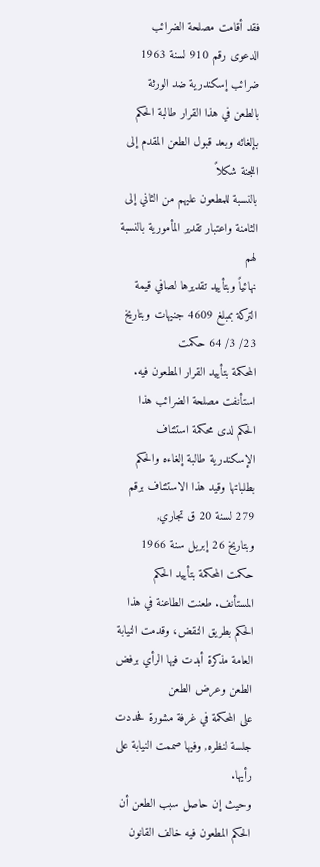فقد أقامت مصلحة الضرائب الدعوى رقم 910 لسنة 1963 ضرائب إسكندرية ضد الورثة
بالطعن في هذا القرار طالبة الحكم بإلغائه وبعد قبول الطعن المقدم إلى اللجنة شكلاً
بالنسبة للمطعون عليهم من الثاني إلى الثامنة واعتبار تقدير المأمورية بالنسبة لهم
نهائياً وبتأييد تقديرها لصافي قيمة التركة بمبلغ 4609 جنيهات وبتاريخ 23/ 3/ 64 حكمت
المحكمة بتأييد القرار المطعون فيه. استأنفت مصلحة الضرائب هذا الحكم لدى محكمة استئناف
الإسكندرية طالبة إلغاءه والحكم بطلباتها وقيد هذا الاستئناف برقم 279 لسنة 20 ق تجاري,
وبتاريخ 26 إبريل سنة 1966 حكمت المحكمة بتأييد الحكم المستأنف. طعنت الطاعنة في هذا
الحكم بطريق النقض، وقدمت النيابة العامة مذكرة أبدت فيها الرأي برفض الطعن وعرض الطعن
على المحكمة في غرفة مشورة فحددت جلسة لنظره, وفيها صممت النيابة على رأيها.
وحيث إن حاصل سبب الطعن أن الحكم المطعون فيه خالف القانون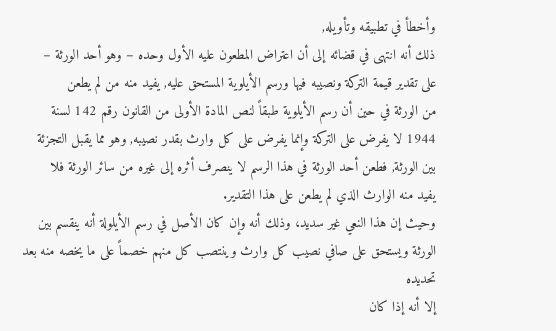وأخطأ في تطبيقه وتأويله,
ذلك أنه انتهى في قضائه إلى أن اعتراض المطعون عليه الأول وحده – وهو أحد الورثة –
على تقدير قيمة التركة ونصيبه فيها ورسم الأيلوية المستحق عليه, يفيد منه من لم يطعن
من الورثة في حين أن رسم الأيلوية طبقاً لنص المادة الأولى من القانون رقم 142 لسنة
1944 لا يفرض على التركة وإنما يفرض على كل وارث بقدر نصيبه, وهو مما يقبل التجزئة
بين الورثة, فطعن أحد الورثة في هذا الرسم لا ينصرف أثره إلى غيره من سائر الورثة فلا
يفيد منه الوارث الذي لم يطعن على هذا التقدير.
وحيث إن هذا النعي غير سديد، وذلك أنه وإن كان الأصل في رسم الأيلولة أنه ينقسم بين
الورثة ويستحق على صافي نصيب كل وارث وينتصب كل منهم خصماً على ما يخصه منه بعد تحديده
إلا أنه إذا كان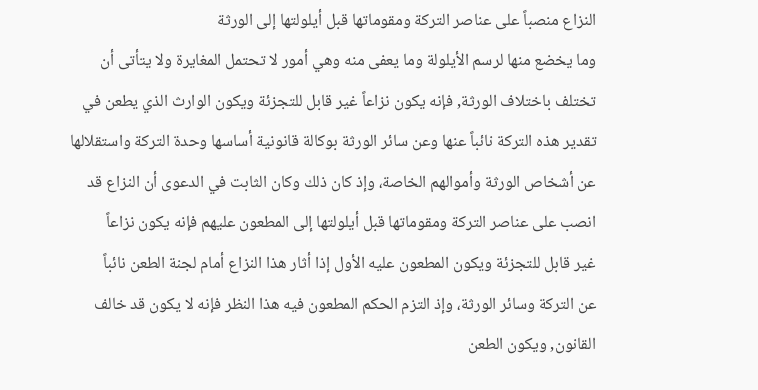النزاع منصباً على عناصر التركة ومقوماتها قبل أيلولتها إلى الورثة
وما يخضع منها لرسم الأيلولة وما يعفى منه وهي أمور لا تحتمل المغايرة ولا يتأتى أن
تختلف باختلاف الورثة, فإنه يكون نزاعاً غير قابل للتجزئة ويكون الوارث الذي يطعن في
تقدير هذه التركة نائباً عنها وعن سائر الورثة بوكالة قانونية أساسها وحدة التركة واستقلالها
عن أشخاص الورثة وأموالهم الخاصة، وإذ كان ذلك وكان الثابت في الدعوى أن النزاع قد
انصب على عناصر التركة ومقوماتها قبل أيلولتها إلى المطعون عليهم فإنه يكون نزاعاً
غير قابل للتجزئة ويكون المطعون عليه الأول إذا أثار هذا النزاع أمام لجنة الطعن نائباً
عن التركة وسائر الورثة، وإذ التزم الحكم المطعون فيه هذا النظر فإنه لا يكون قد خالف
القانون, ويكون الطعن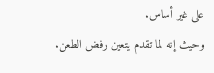على غير أساس.
وحيث إنه لما تقدم يتعين رفض الطعن.